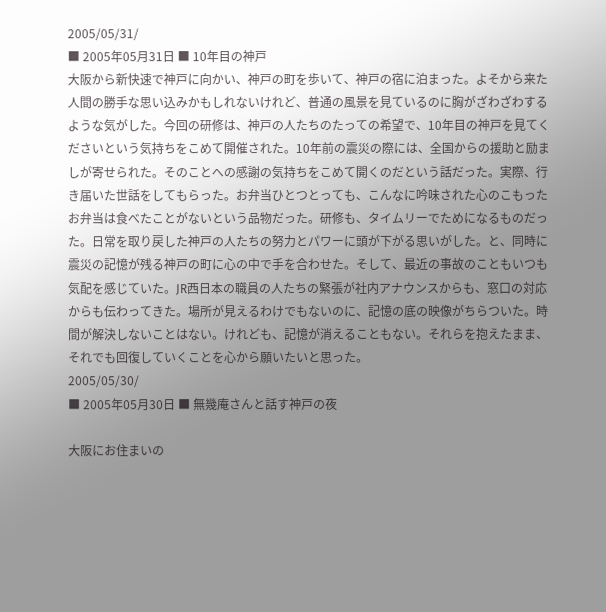2005/05/31/
■ 2005年05月31日 ■ 10年目の神戸
大阪から新快速で神戸に向かい、神戸の町を歩いて、神戸の宿に泊まった。よそから来た人間の勝手な思い込みかもしれないけれど、普通の風景を見ているのに胸がざわざわするような気がした。今回の研修は、神戸の人たちのたっての希望で、10年目の神戸を見てくださいという気持ちをこめて開催された。10年前の震災の際には、全国からの援助と励ましが寄せられた。そのことへの感謝の気持ちをこめて開くのだという話だった。実際、行き届いた世話をしてもらった。お弁当ひとつとっても、こんなに吟味された心のこもったお弁当は食べたことがないという品物だった。研修も、タイムリーでためになるものだった。日常を取り戻した神戸の人たちの努力とパワーに頭が下がる思いがした。と、同時に震災の記憶が残る神戸の町に心の中で手を合わせた。そして、最近の事故のこともいつも気配を感じていた。JR西日本の職員の人たちの緊張が社内アナウンスからも、窓口の対応からも伝わってきた。場所が見えるわけでもないのに、記憶の底の映像がちらついた。時間が解決しないことはない。けれども、記憶が消えることもない。それらを抱えたまま、それでも回復していくことを心から願いたいと思った。
2005/05/30/
■ 2005年05月30日 ■ 無幾庵さんと話す神戸の夜

大阪にお住まいの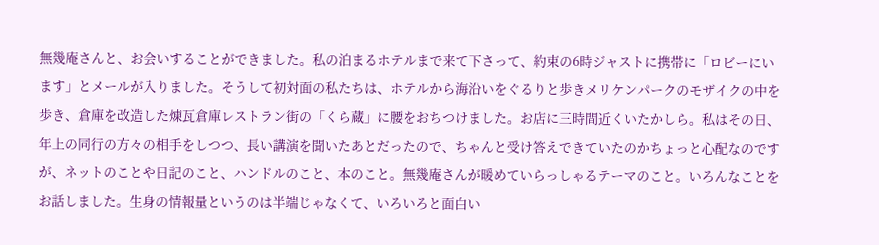無幾庵さんと、お会いすることができました。私の泊まるホテルまで来て下さって、約束の6時ジャストに携帯に「ロビーにいます」とメールが入りました。そうして初対面の私たちは、ホテルから海沿いをぐるりと歩きメリケンパークのモザイクの中を歩き、倉庫を改造した煉瓦倉庫レストラン街の「くら蔵」に腰をおちつけました。お店に三時間近くいたかしら。私はその日、年上の同行の方々の相手をしつつ、長い講演を聞いたあとだったので、ちゃんと受け答えできていたのかちょっと心配なのですが、ネットのことや日記のこと、ハンドルのこと、本のこと。無幾庵さんが暖めていらっしゃるテーマのこと。いろんなことをお話しました。生身の情報量というのは半端じゃなくて、いろいろと面白い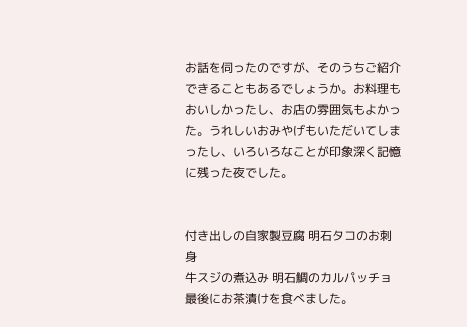お話を伺ったのですが、そのうちご紹介できることもあるでしょうか。お料理もおいしかったし、お店の雰囲気もよかった。うれしいおみやげもいただいてしまったし、いろいろなことが印象深く記憶に残った夜でした。


付き出しの自家製豆腐 明石タコのお刺身
牛スジの煮込み 明石鯛のカルパッチョ
最後にお茶漬けを食べました。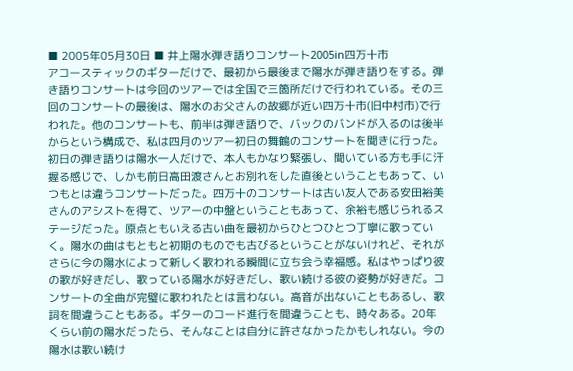■ 2005年05月30日 ■ 井上陽水弾き語りコンサート2005in四万十市
アコースティックのギターだけで、最初から最後まで陽水が弾き語りをする。弾き語りコンサートは今回のツアーでは全国で三箇所だけで行われている。その三回のコンサートの最後は、陽水のお父さんの故郷が近い四万十市(旧中村市)で行われた。他のコンサートも、前半は弾き語りで、バックのバンドが入るのは後半からという構成で、私は四月のツアー初日の舞鶴のコンサートを聞きに行った。初日の弾き語りは陽水一人だけで、本人もかなり緊張し、聞いている方も手に汗握る感じで、しかも前日高田渡さんとお別れをした直後ということもあって、いつもとは違うコンサートだった。四万十のコンサートは古い友人である安田裕美さんのアシストを得て、ツアーの中盤ということもあって、余裕も感じられるステージだった。原点ともいえる古い曲を最初からひとつひとつ丁寧に歌っていく。陽水の曲はもともと初期のものでも古びるということがないけれど、それがさらに今の陽水によって新しく歌われる瞬間に立ち会う幸福感。私はやっぱり彼の歌が好きだし、歌っている陽水が好きだし、歌い続ける彼の姿勢が好きだ。コンサートの全曲が完璧に歌われたとは言わない。高音が出ないこともあるし、歌詞を間違うこともある。ギターのコード進行を間違うことも、時々ある。20年くらい前の陽水だったら、そんなことは自分に許さなかったかもしれない。今の陽水は歌い続け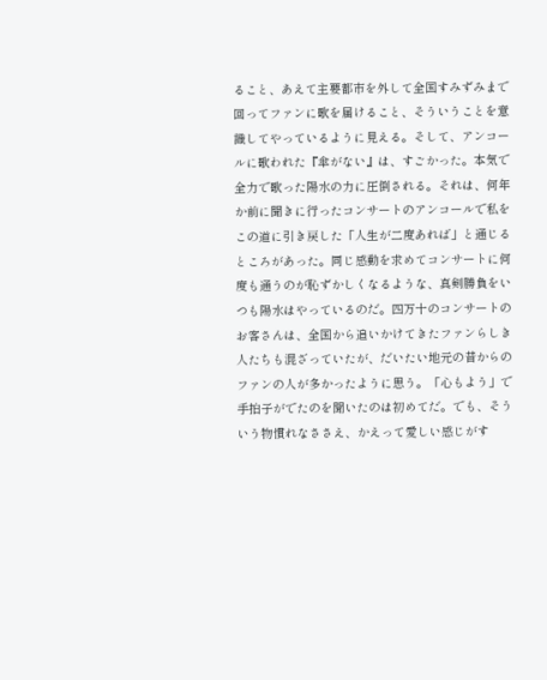ること、あえて主要都市を外して全国すみずみまで回ってファンに歌を届けること、そういうことを意識してやっているように見える。そして、アンコールに歌われた『傘がない』は、すごかった。本気で全力で歌った陽水の力に圧倒される。それは、何年か前に聞きに行ったコンサートのアンコールで私をこの道に引き戻した「人生が二度あれば」と通じるところがあった。同じ感動を求めてコンサートに何度も通うのが恥ずかしくなるような、真剣勝負をいつも陽水はやっているのだ。四万十のコンサートのお客さんは、全国から追いかけてきたファンらしき人たちも混ざっていたが、だいたい地元の昔からのファンの人が多かったように思う。「心もよう」で手拍子がでたのを聞いたのは初めてだ。でも、そういう物慣れなささえ、かえって愛しい感じがす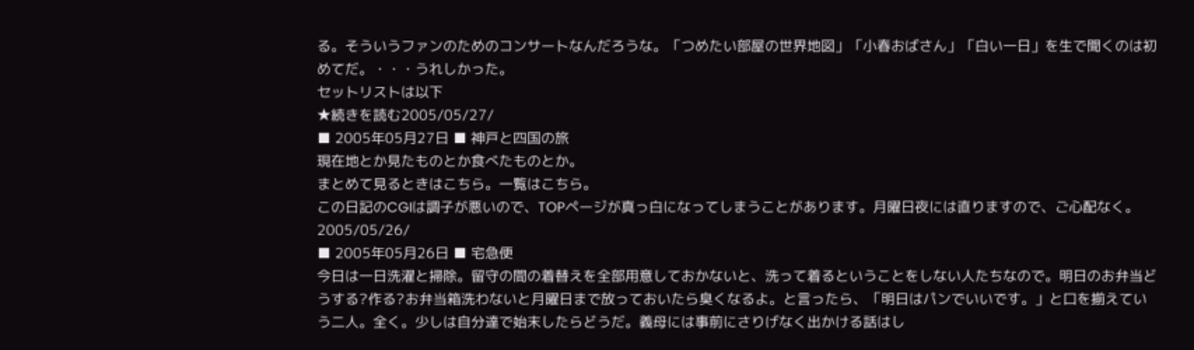る。そういうファンのためのコンサートなんだろうな。「つめたい部屋の世界地図」「小春おばさん」「白い一日」を生で聞くのは初めてだ。・・・うれしかった。
セットリストは以下
★続きを読む2005/05/27/
■ 2005年05月27日 ■ 神戸と四国の旅
現在地とか見たものとか食べたものとか。
まとめて見るときはこちら。一覧はこちら。
この日記のCGIは調子が悪いので、TOPページが真っ白になってしまうことがあります。月曜日夜には直りますので、ご心配なく。
2005/05/26/
■ 2005年05月26日 ■ 宅急便
今日は一日洗濯と掃除。留守の間の着替えを全部用意しておかないと、洗って着るということをしない人たちなので。明日のお弁当どうする?作る?お弁当箱洗わないと月曜日まで放っておいたら臭くなるよ。と言ったら、「明日はパンでいいです。」と口を揃えていう二人。全く。少しは自分達で始末したらどうだ。義母には事前にさりげなく出かける話はし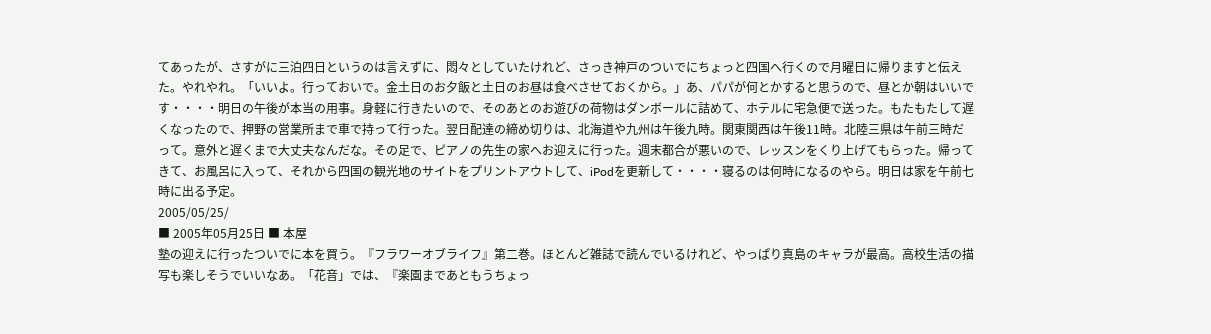てあったが、さすがに三泊四日というのは言えずに、悶々としていたけれど、さっき神戸のついでにちょっと四国へ行くので月曜日に帰りますと伝えた。やれやれ。「いいよ。行っておいで。金土日のお夕飯と土日のお昼は食べさせておくから。」あ、パパが何とかすると思うので、昼とか朝はいいです・・・・明日の午後が本当の用事。身軽に行きたいので、そのあとのお遊びの荷物はダンボールに詰めて、ホテルに宅急便で送った。もたもたして遅くなったので、押野の営業所まで車で持って行った。翌日配達の締め切りは、北海道や九州は午後九時。関東関西は午後11時。北陸三県は午前三時だって。意外と遅くまで大丈夫なんだな。その足で、ピアノの先生の家へお迎えに行った。週末都合が悪いので、レッスンをくり上げてもらった。帰ってきて、お風呂に入って、それから四国の観光地のサイトをプリントアウトして、iPodを更新して・・・・寝るのは何時になるのやら。明日は家を午前七時に出る予定。
2005/05/25/
■ 2005年05月25日 ■ 本屋
塾の迎えに行ったついでに本を買う。『フラワーオブライフ』第二巻。ほとんど雑誌で読んでいるけれど、やっぱり真島のキャラが最高。高校生活の描写も楽しそうでいいなあ。「花音」では、『楽園まであともうちょっ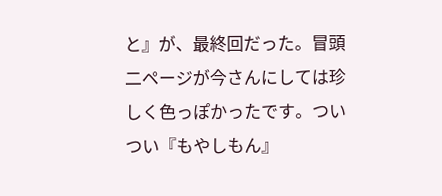と』が、最終回だった。冒頭二ページが今さんにしては珍しく色っぽかったです。ついつい『もやしもん』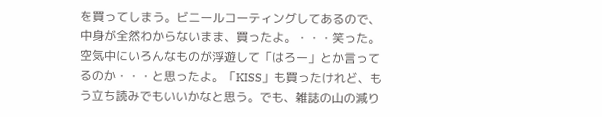を買ってしまう。ビニールコーティングしてあるので、中身が全然わからないまま、買ったよ。・・・笑った。空気中にいろんなものが浮遊して「はろー」とか言ってるのか・・・と思ったよ。「KISS」も買ったけれど、もう立ち読みでもいいかなと思う。でも、雑誌の山の減り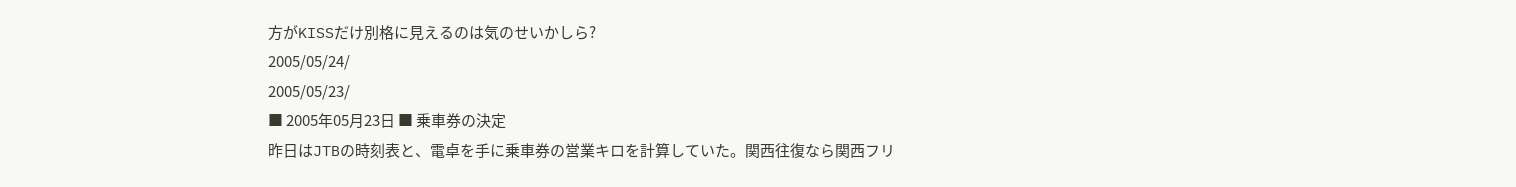方がKISSだけ別格に見えるのは気のせいかしら?
2005/05/24/
2005/05/23/
■ 2005年05月23日 ■ 乗車券の決定
昨日はJTBの時刻表と、電卓を手に乗車券の営業キロを計算していた。関西往復なら関西フリ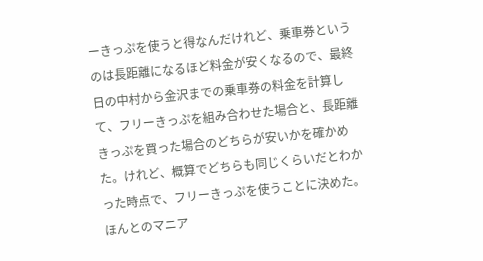ーきっぷを使うと得なんだけれど、乗車券というのは長距離になるほど料金が安くなるので、最終日の中村から金沢までの乗車券の料金を計算して、フリーきっぷを組み合わせた場合と、長距離きっぷを買った場合のどちらが安いかを確かめた。けれど、概算でどちらも同じくらいだとわかった時点で、フリーきっぷを使うことに決めた。ほんとのマニア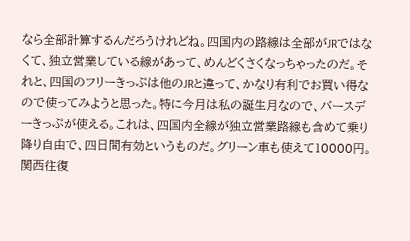なら全部計算するんだろうけれどね。四国内の路線は全部がJRではなくて、独立営業している線があって、めんどくさくなっちゃったのだ。それと、四国のフリーきっぷは他のJRと違って、かなり有利でお買い得なので使ってみようと思った。特に今月は私の誕生月なので、バースデーきっぷが使える。これは、四国内全線が独立営業路線も含めて乗り降り自由で、四日間有効というものだ。グリーン車も使えて10000円。関西往復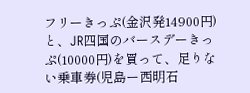フリーきっぷ(金沢発14900円)と、JR四国のバースデーきっぷ(10000円)を買って、足りない乗車券(児島ー西明石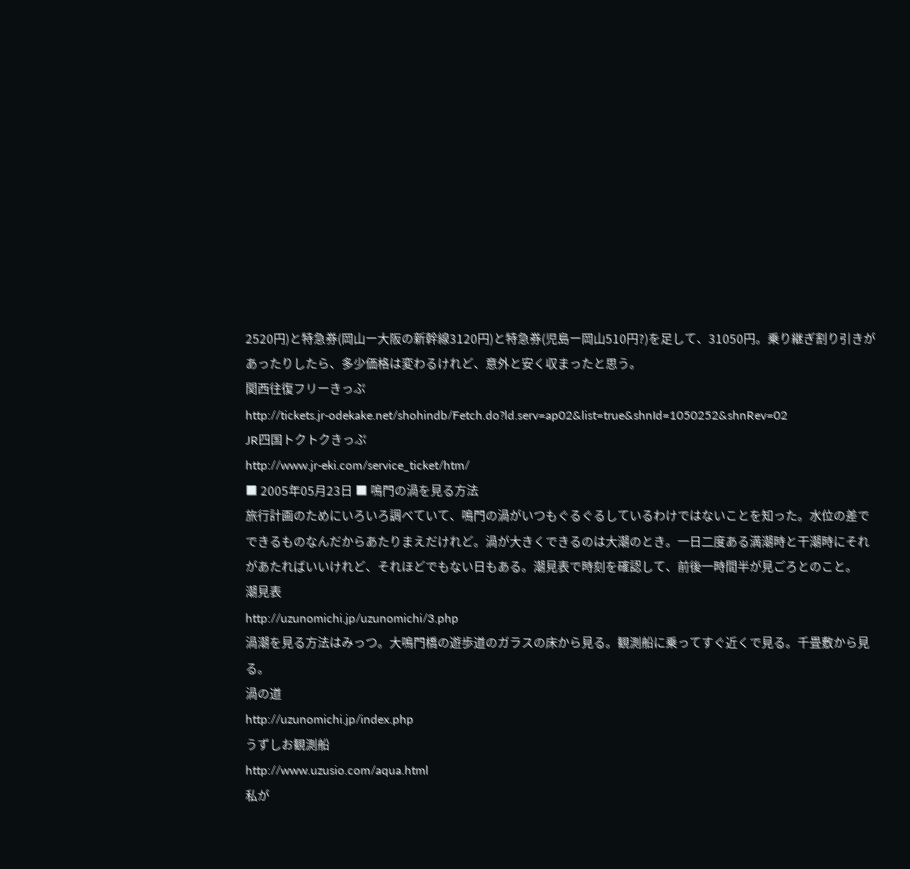2520円)と特急券(岡山ー大阪の新幹線3120円)と特急券(児島ー岡山510円?)を足して、31050円。乗り継ぎ割り引きがあったりしたら、多少価格は変わるけれど、意外と安く収まったと思う。
関西往復フリーきっぷ
http://tickets.jr-odekake.net/shohindb/Fetch.do?ld.serv=ap02&list=true&shnId=1050252&shnRev=02
JR四国トクトクきっぷ
http://www.jr-eki.com/service_ticket/htm/
■ 2005年05月23日 ■ 鳴門の渦を見る方法
旅行計画のためにいろいろ調べていて、鳴門の渦がいつもぐるぐるしているわけではないことを知った。水位の差でできるものなんだからあたりまえだけれど。渦が大きくできるのは大潮のとき。一日二度ある満潮時と干潮時にそれがあたればいいけれど、それほどでもない日もある。潮見表で時刻を確認して、前後一時間半が見ごろとのこと。
潮見表
http://uzunomichi.jp/uzunomichi/3.php
渦潮を見る方法はみっつ。大鳴門橋の遊歩道のガラスの床から見る。観測船に乗ってすぐ近くで見る。千畳敷から見る。
渦の道
http://uzunomichi.jp/index.php
うずしお観測船
http://www.uzusio.com/aqua.html
私が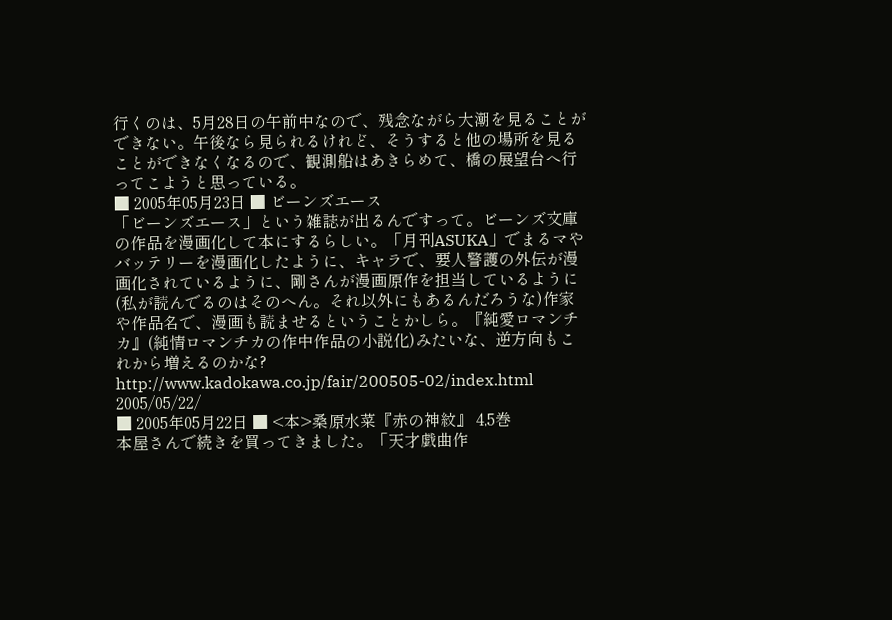行くのは、5月28日の午前中なので、残念ながら大潮を見ることができない。午後なら見られるけれど、そうすると他の場所を見ることができなくなるので、観測船はあきらめて、橋の展望台へ行ってこようと思っている。
■ 2005年05月23日 ■ ビーンズエース
「ビーンズエース」という雑誌が出るんですって。ビーンズ文庫の作品を漫画化して本にするらしい。「月刊ASUKA」でまるマやバッテリーを漫画化したように、キャラで、要人警護の外伝が漫画化されているように、剛さんが漫画原作を担当しているように(私が読んでるのはそのへん。それ以外にもあるんだろうな)作家や作品名で、漫画も読ませるということかしら。『純愛ロマンチカ』(純情ロマンチカの作中作品の小説化)みたいな、逆方向もこれから増えるのかな?
http://www.kadokawa.co.jp/fair/200505-02/index.html
2005/05/22/
■ 2005年05月22日 ■ <本>桑原水菜『赤の神紋』 4,5巻
本屋さんで続きを買ってきました。「天才戯曲作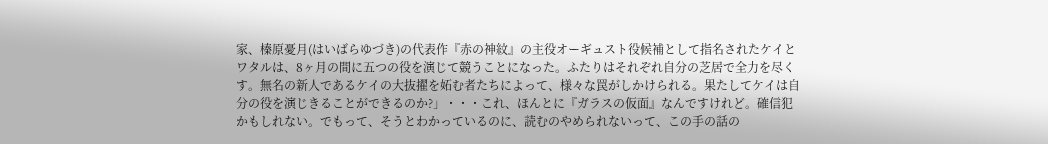家、榛原憂月(はいばらゆづき)の代表作『赤の神紋』の主役オーギュスト役候補として指名されたケイとワタルは、8ヶ月の間に五つの役を演じて競うことになった。ふたりはそれぞれ自分の芝居で全力を尽くす。無名の新人であるケイの大抜擢を妬む者たちによって、様々な罠がしかけられる。果たしてケイは自分の役を演じきることができるのか?」・・・これ、ほんとに『ガラスの仮面』なんですけれど。確信犯かもしれない。でもって、そうとわかっているのに、読むのやめられないって、この手の話の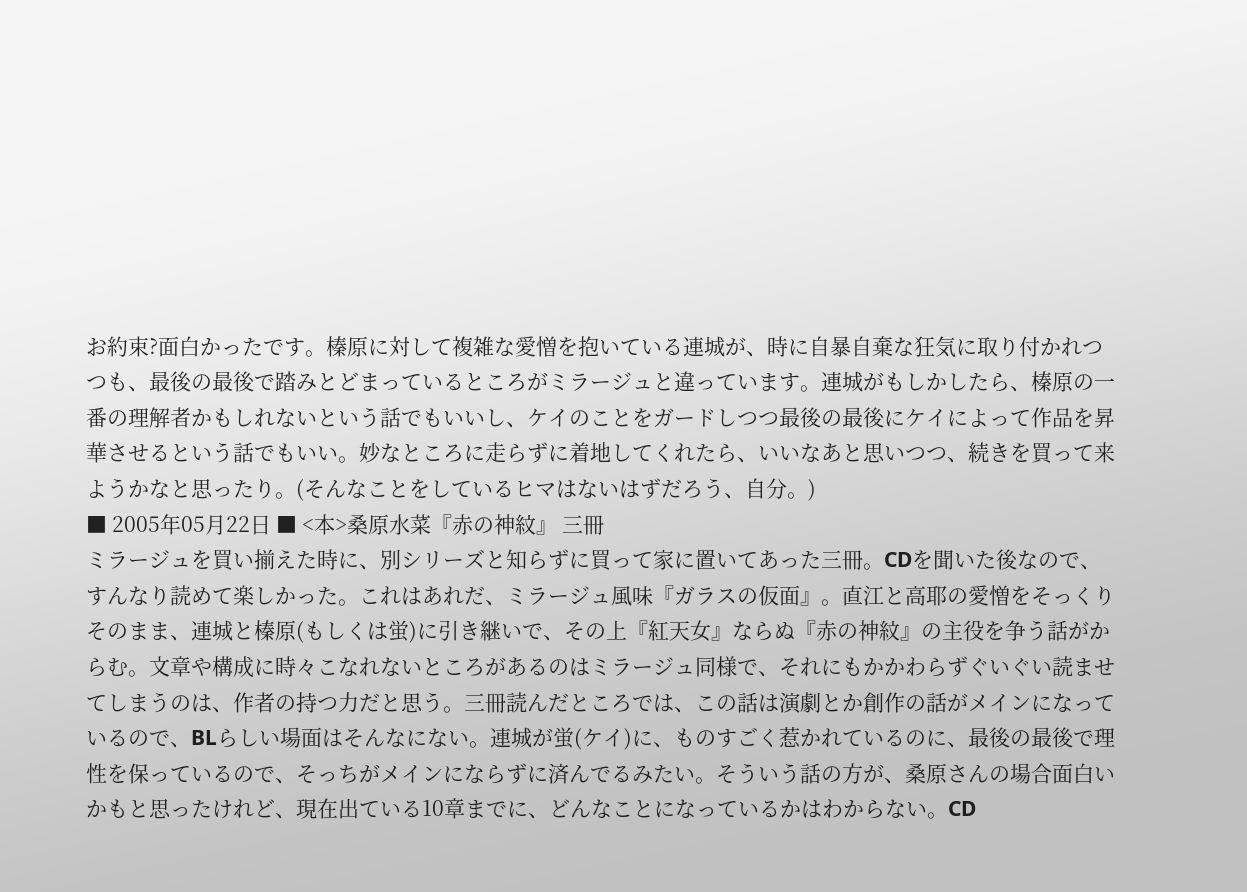お約束?面白かったです。榛原に対して複雑な愛憎を抱いている連城が、時に自暴自棄な狂気に取り付かれつつも、最後の最後で踏みとどまっているところがミラージュと違っています。連城がもしかしたら、榛原の一番の理解者かもしれないという話でもいいし、ケイのことをガードしつつ最後の最後にケイによって作品を昇華させるという話でもいい。妙なところに走らずに着地してくれたら、いいなあと思いつつ、続きを買って来ようかなと思ったり。(そんなことをしているヒマはないはずだろう、自分。)
■ 2005年05月22日 ■ <本>桑原水菜『赤の神紋』 三冊
ミラージュを買い揃えた時に、別シリーズと知らずに買って家に置いてあった三冊。CDを聞いた後なので、すんなり読めて楽しかった。これはあれだ、ミラージュ風味『ガラスの仮面』。直江と高耶の愛憎をそっくりそのまま、連城と榛原(もしくは蛍)に引き継いで、その上『紅天女』ならぬ『赤の神紋』の主役を争う話がからむ。文章や構成に時々こなれないところがあるのはミラージュ同様で、それにもかかわらずぐいぐい読ませてしまうのは、作者の持つ力だと思う。三冊読んだところでは、この話は演劇とか創作の話がメインになっているので、BLらしい場面はそんなにない。連城が蛍(ケイ)に、ものすごく惹かれているのに、最後の最後で理性を保っているので、そっちがメインにならずに済んでるみたい。そういう話の方が、桑原さんの場合面白いかもと思ったけれど、現在出ている10章までに、どんなことになっているかはわからない。CD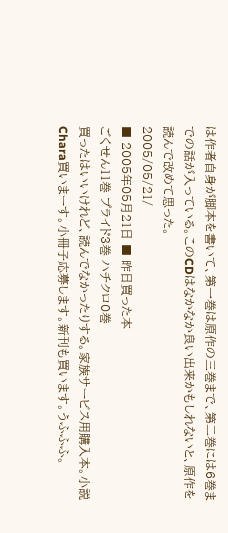は作者自身が脚本を書いて、第一巻は原作の三巻まで、第二巻には6巻までの話が入っている。このCDはなかなか良い出来かもしれないと、原作を読んで改めて思った。
2005/05/21/
■ 2005年05月21日 ■ 昨日買った本
ごくせん11巻 プライド3巻 ハチクロ0巻
買ったはいいけれど、読んでなかったりする。家族サービス用購入本。小説Chara買いまーす。小冊子応募します。新刊も買います。うふふふ。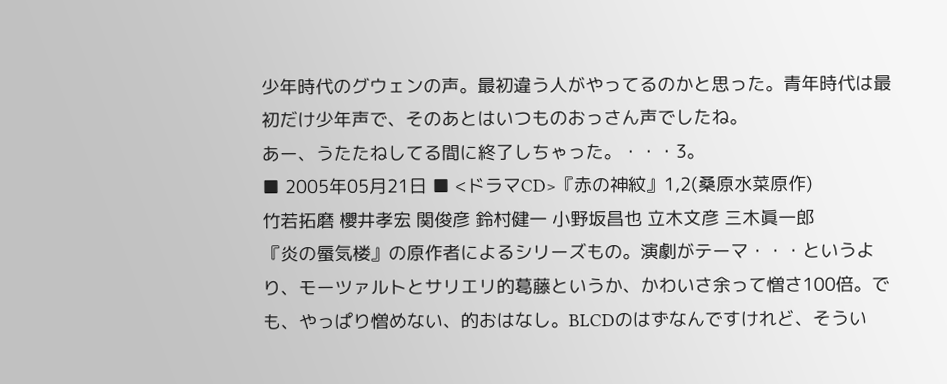少年時代のグウェンの声。最初違う人がやってるのかと思った。青年時代は最初だけ少年声で、そのあとはいつものおっさん声でしたね。
あー、うたたねしてる間に終了しちゃった。・・・3。
■ 2005年05月21日 ■ <ドラマCD>『赤の神紋』1,2(桑原水菜原作)
竹若拓磨 櫻井孝宏 関俊彦 鈴村健一 小野坂昌也 立木文彦 三木眞一郎
『炎の蜃気楼』の原作者によるシリーズもの。演劇がテーマ・・・というより、モーツァルトとサリエリ的葛藤というか、かわいさ余って憎さ100倍。でも、やっぱり憎めない、的おはなし。BLCDのはずなんですけれど、そうい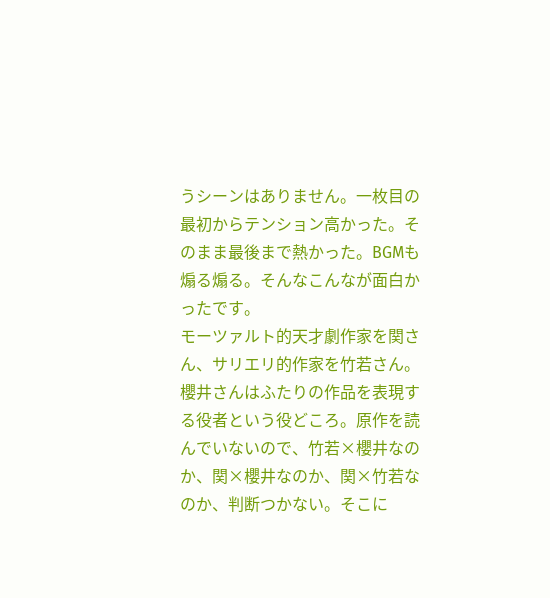うシーンはありません。一枚目の最初からテンション高かった。そのまま最後まで熱かった。BGMも煽る煽る。そんなこんなが面白かったです。
モーツァルト的天才劇作家を関さん、サリエリ的作家を竹若さん。櫻井さんはふたりの作品を表現する役者という役どころ。原作を読んでいないので、竹若×櫻井なのか、関×櫻井なのか、関×竹若なのか、判断つかない。そこに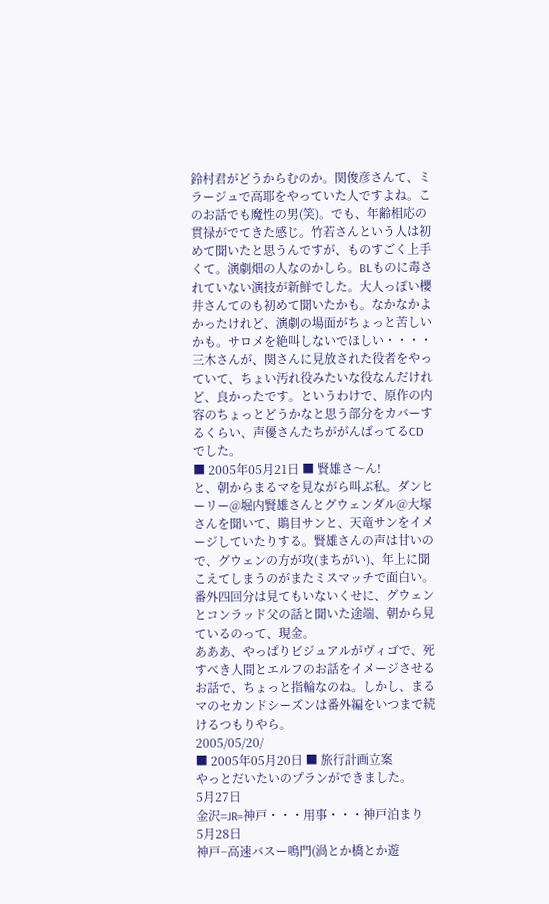鈴村君がどうからむのか。関俊彦さんて、ミラージュで高耶をやっていた人ですよね。このお話でも魔性の男(笑)。でも、年齢相応の貫禄がでてきた感じ。竹若さんという人は初めて聞いたと思うんですが、ものすごく上手くて。演劇畑の人なのかしら。BLものに毒されていない演技が新鮮でした。大人っぽい櫻井さんてのも初めて聞いたかも。なかなかよかったけれど、演劇の場面がちょっと苦しいかも。サロメを絶叫しないでほしい・・・・三木さんが、関さんに見放された役者をやっていて、ちょい汚れ役みたいな役なんだけれど、良かったです。というわけで、原作の内容のちょっとどうかなと思う部分をカバーするくらい、声優さんたちががんばってるCDでした。
■ 2005年05月21日 ■ 賢雄さ〜ん!
と、朝からまるマを見ながら叫ぶ私。ダンヒーリー@堀内賢雄さんとグウェンダル@大塚さんを聞いて、鵙目サンと、天竜サンをイメージしていたりする。賢雄さんの声は甘いので、グウェンの方が攻(まちがい)、年上に聞こえてしまうのがまたミスマッチで面白い。番外四回分は見てもいないくせに、グウェンとコンラッド父の話と聞いた途端、朝から見ているのって、現金。
あああ、やっぱりビジュアルがヴィゴで、死すべき人間とエルフのお話をイメージさせるお話で、ちょっと指輪なのね。しかし、まるマのセカンドシーズンは番外編をいつまで続けるつもりやら。
2005/05/20/
■ 2005年05月20日 ■ 旅行計画立案
やっとだいたいのプランができました。
5月27日
金沢=JR=神戸・・・用事・・・神戸泊まり
5月28日
神戸−高速バスー鳴門(渦とか橋とか遊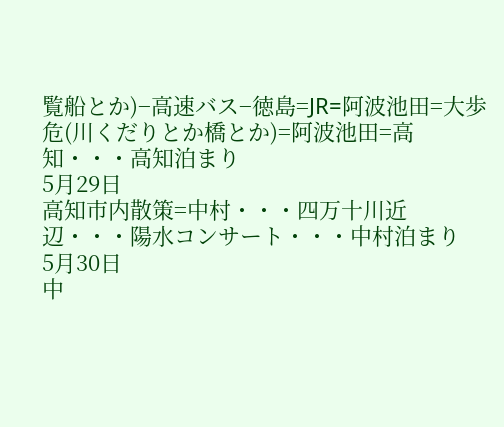覧船とか)−高速バス−徳島=JR=阿波池田=大歩危(川くだりとか橋とか)=阿波池田=高知・・・高知泊まり
5月29日
高知市内散策=中村・・・四万十川近辺・・・陽水コンサート・・・中村泊まり
5月30日
中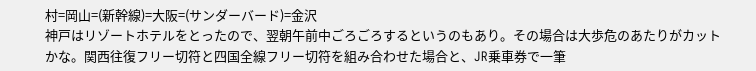村=岡山=(新幹線)=大阪=(サンダーバード)=金沢
神戸はリゾートホテルをとったので、翌朝午前中ごろごろするというのもあり。その場合は大歩危のあたりがカットかな。関西往復フリー切符と四国全線フリー切符を組み合わせた場合と、JR乗車券で一筆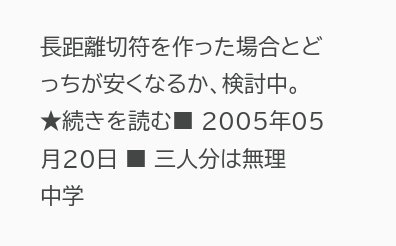長距離切符を作った場合とどっちが安くなるか、検討中。
★続きを読む■ 2005年05月20日 ■ 三人分は無理
中学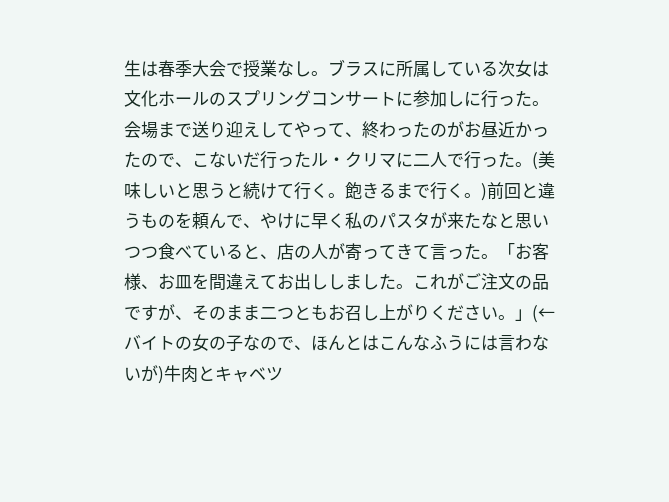生は春季大会で授業なし。ブラスに所属している次女は文化ホールのスプリングコンサートに参加しに行った。会場まで送り迎えしてやって、終わったのがお昼近かったので、こないだ行ったル・クリマに二人で行った。(美味しいと思うと続けて行く。飽きるまで行く。)前回と違うものを頼んで、やけに早く私のパスタが来たなと思いつつ食べていると、店の人が寄ってきて言った。「お客様、お皿を間違えてお出ししました。これがご注文の品ですが、そのまま二つともお召し上がりください。」(←バイトの女の子なので、ほんとはこんなふうには言わないが)牛肉とキャベツ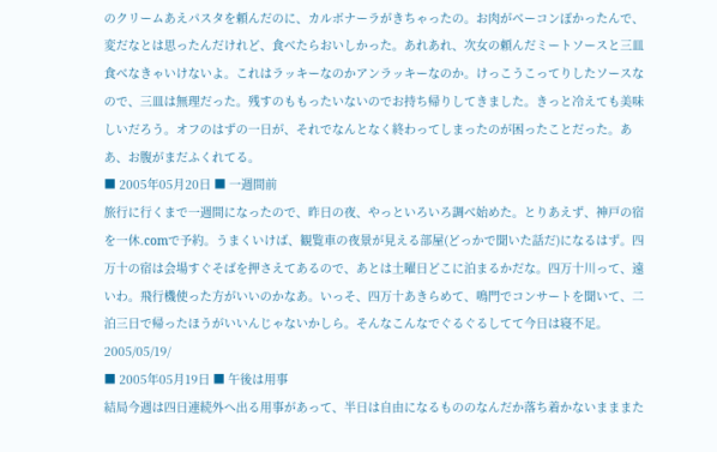のクリームあえパスタを頼んだのに、カルボナーラがきちゃったの。お肉がベーコンぽかったんで、変だなとは思ったんだけれど、食べたらおいしかった。あれあれ、次女の頼んだミートソースと三皿食べなきゃいけないよ。これはラッキーなのかアンラッキーなのか。けっこうこってりしたソースなので、三皿は無理だった。残すのももったいないのでお持ち帰りしてきました。きっと冷えても美味しいだろう。オフのはずの一日が、それでなんとなく終わってしまったのが困ったことだった。ああ、お腹がまだふくれてる。
■ 2005年05月20日 ■ 一週間前
旅行に行くまで一週間になったので、昨日の夜、やっといろいろ調べ始めた。とりあえず、神戸の宿を一休.comで予約。うまくいけば、観覧車の夜景が見える部屋(どっかで聞いた話だ)になるはず。四万十の宿は会場すぐそばを押さえてあるので、あとは土曜日どこに泊まるかだな。四万十川って、遠いわ。飛行機使った方がいいのかなあ。いっそ、四万十あきらめて、鳴門でコンサートを聞いて、二泊三日で帰ったほうがいいんじゃないかしら。そんなこんなでぐるぐるしてて今日は寝不足。
2005/05/19/
■ 2005年05月19日 ■ 午後は用事
結局今週は四日連続外へ出る用事があって、半日は自由になるもののなんだか落ち着かないまままた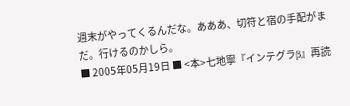週末がやってくるんだな。あああ、切符と宿の手配がまだ。行けるのかしら。
■ 2005年05月19日 ■ <本>七地寧『インテグラβ』再読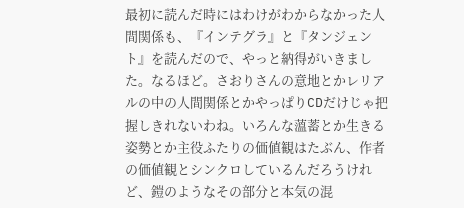最初に読んだ時にはわけがわからなかった人間関係も、『インテグラ』と『タンジェント』を読んだので、やっと納得がいきました。なるほど。さおりさんの意地とかレリアルの中の人間関係とかやっぱりCDだけじゃ把握しきれないわね。いろんな薀蓄とか生きる姿勢とか主役ふたりの価値観はたぶん、作者の価値観とシンクロしているんだろうけれど、鎧のようなその部分と本気の混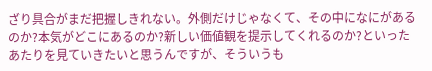ざり具合がまだ把握しきれない。外側だけじゃなくて、その中になにがあるのか?本気がどこにあるのか?新しい価値観を提示してくれるのか?といったあたりを見ていきたいと思うんですが、そういうも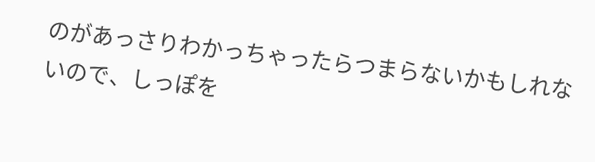のがあっさりわかっちゃったらつまらないかもしれないので、しっぽを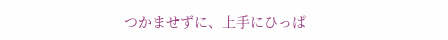つかませずに、上手にひっぱ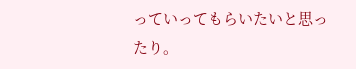っていってもらいたいと思ったり。